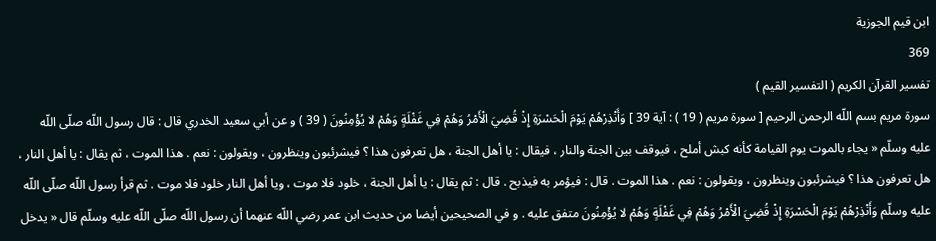ابن قيم الجوزية
369
تفسير القرآن الكريم ( التفسير القيم )
سورة مريم بسم اللّه الرحمن الرحيم [ سورة مريم ( 19 ) : آية 39 ] وَأَنْذِرْهُمْ يَوْمَ الْحَسْرَةِ إِذْ قُضِيَ الْأَمْرُ وَهُمْ فِي غَفْلَةٍ وَهُمْ لا يُؤْمِنُونَ ( 39 ) و عن أبي سعيد الخدري قال : قال رسول اللّه صلّى اللّه عليه وسلّم « يجاء بالموت يوم القيامة كأنه كبش أملح ، فيوقف بين الجنة والنار ، فيقال : يا أهل الجنة ، هل تعرفون هذا ؟ فيشرئبون وينظرون ، ويقولون : نعم . هذا الموت ، ثم يقال : يا أهل النار ، هل تعرفون هذا ؟ فيشرئبون وينظرون ، ويقولون : نعم . هذا الموت . قال : فيؤمر به فيذبح . قال : ثم يقال : يا أهل الجنة ، خلود فلا موت ، ويا أهل النار خلود فلا موت . ثم قرأ رسول اللّه صلّى اللّه عليه وسلّم وَأَنْذِرْهُمْ يَوْمَ الْحَسْرَةِ إِذْ قُضِيَ الْأَمْرُ وَهُمْ فِي غَفْلَةٍ وَهُمْ لا يُؤْمِنُونَ متفق عليه . و في الصحيحين أيضا من حديث ابن عمر رضي اللّه عنهما أن رسول اللّه صلّى اللّه عليه وسلّم قال « يدخل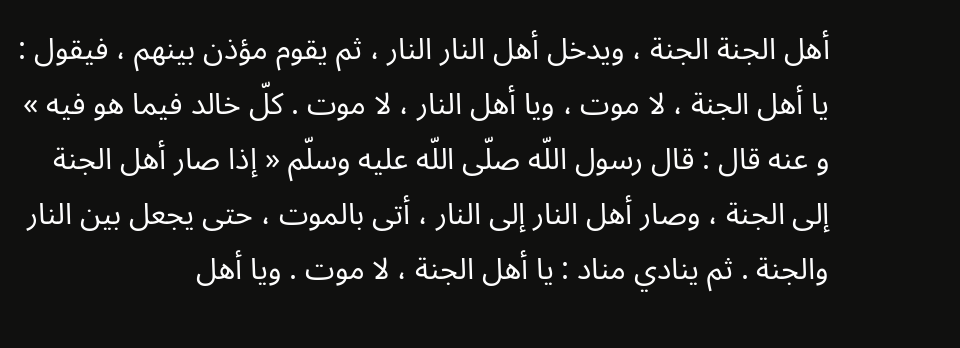أهل الجنة الجنة ، ويدخل أهل النار النار ، ثم يقوم مؤذن بينهم ، فيقول : يا أهل الجنة ، لا موت ، ويا أهل النار ، لا موت . كلّ خالد فيما هو فيه » و عنه قال : قال رسول اللّه صلّى اللّه عليه وسلّم « إذا صار أهل الجنة إلى الجنة ، وصار أهل النار إلى النار ، أتى بالموت ، حتى يجعل بين النار والجنة . ثم ينادي مناد : يا أهل الجنة ، لا موت . ويا أهل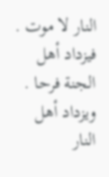النار لا موت . فيزداد أهل الجنة فرحا . ويزداد أهل النار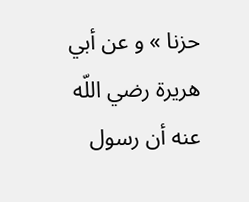حزنا » و عن أبي هريرة رضي اللّه عنه أن رسول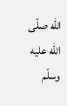اللّه صلّى اللّه عليه وسلّم